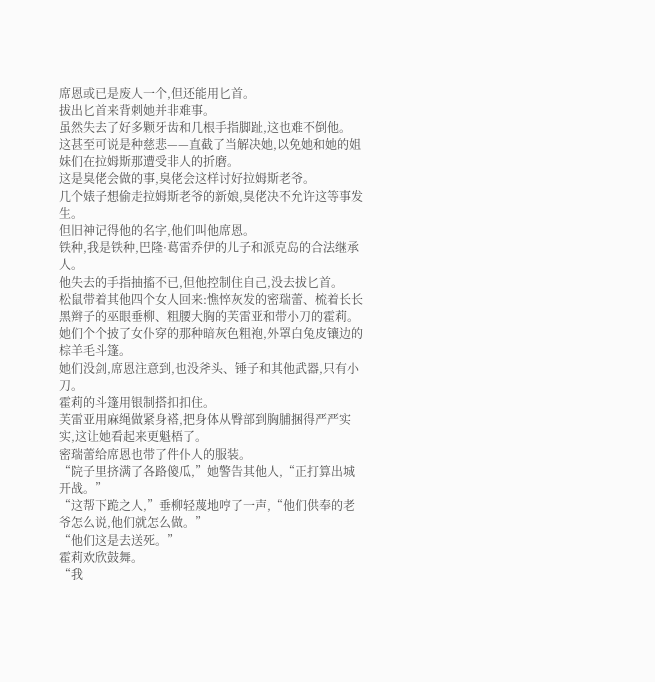席恩或已是废人一个,但还能用匕首。
拔出匕首来背刺她并非难事。
虽然失去了好多颗牙齿和几根手指脚趾,这也难不倒他。
这甚至可说是种慈悲——直截了当解决她,以免她和她的姐妹们在拉姆斯那遭受非人的折磨。
这是臭佬会做的事,臭佬会这样讨好拉姆斯老爷。
几个婊子想偷走拉姆斯老爷的新娘,臭佬决不允许这等事发生。
但旧神记得他的名字,他们叫他席恩。
铁种,我是铁种,巴隆·葛雷乔伊的儿子和派克岛的合法继承人。
他失去的手指抽搐不已,但他控制住自己,没去拔匕首。
松鼠带着其他四个女人回来:憔悴灰发的密瑞蕾、梳着长长黑辫子的巫眼垂柳、粗腰大胸的芙雷亚和带小刀的霍莉。
她们个个披了女仆穿的那种暗灰色粗袍,外罩白兔皮镶边的棕羊毛斗篷。
她们没剑,席恩注意到,也没斧头、锤子和其他武器,只有小刀。
霍莉的斗篷用银制搭扣扣住。
芙雷亚用麻绳做紧身褡,把身体从臀部到胸脯捆得严严实实,这让她看起来更魁梧了。
密瑞蕾给席恩也带了件仆人的服装。
“院子里挤满了各路傻瓜,”她警告其他人,“正打算出城开战。”
“这帮下跪之人,”垂柳轻蔑地哼了一声,“他们供奉的老爷怎么说,他们就怎么做。”
“他们这是去送死。”
霍莉欢欣鼓舞。
“我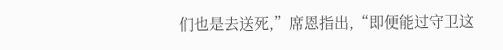们也是去送死,”席恩指出,“即便能过守卫这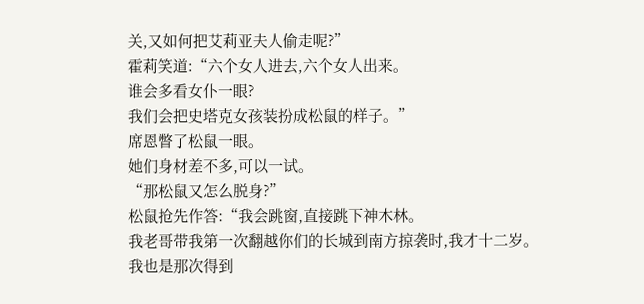关,又如何把艾莉亚夫人偷走呢?”
霍莉笑道:“六个女人进去,六个女人出来。
谁会多看女仆一眼?
我们会把史塔克女孩装扮成松鼠的样子。”
席恩瞥了松鼠一眼。
她们身材差不多,可以一试。
“那松鼠又怎么脱身?”
松鼠抢先作答:“我会跳窗,直接跳下神木林。
我老哥带我第一次翻越你们的长城到南方掠袭时,我才十二岁。
我也是那次得到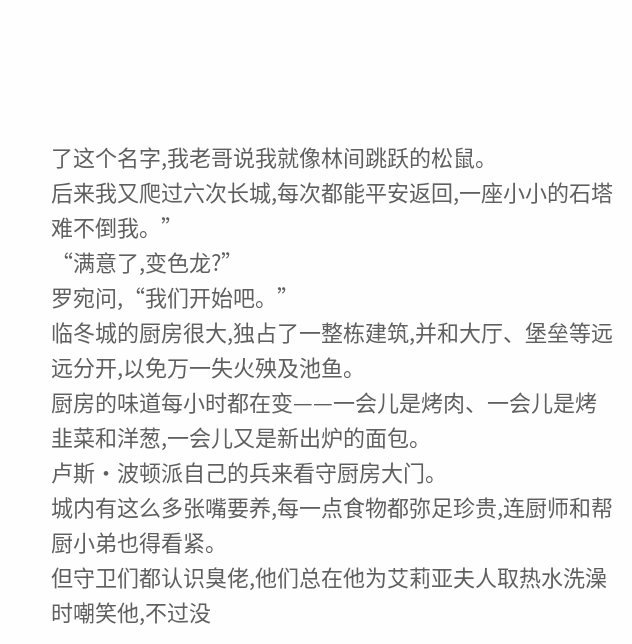了这个名字,我老哥说我就像林间跳跃的松鼠。
后来我又爬过六次长城,每次都能平安返回,一座小小的石塔难不倒我。”
“满意了,变色龙?”
罗宛问,“我们开始吧。”
临冬城的厨房很大,独占了一整栋建筑,并和大厅、堡垒等远远分开,以免万一失火殃及池鱼。
厨房的味道每小时都在变——一会儿是烤肉、一会儿是烤韭菜和洋葱,一会儿又是新出炉的面包。
卢斯·波顿派自己的兵来看守厨房大门。
城内有这么多张嘴要养,每一点食物都弥足珍贵,连厨师和帮厨小弟也得看紧。
但守卫们都认识臭佬,他们总在他为艾莉亚夫人取热水洗澡时嘲笑他,不过没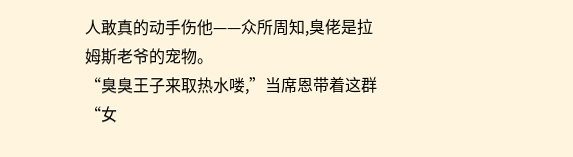人敢真的动手伤他——众所周知,臭佬是拉姆斯老爷的宠物。
“臭臭王子来取热水喽,”当席恩带着这群“女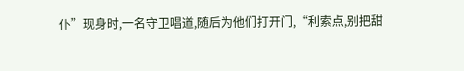仆”现身时,一名守卫唱道,随后为他们打开门,“利索点,别把甜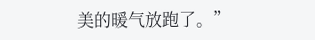美的暖气放跑了。”